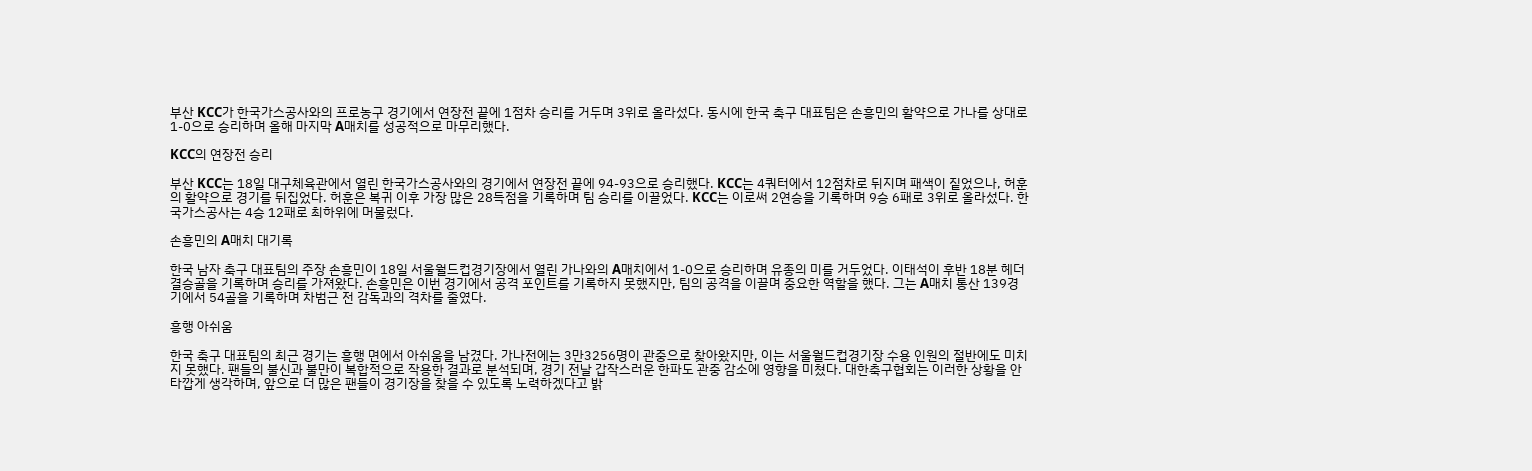부산 KCC가 한국가스공사와의 프로농구 경기에서 연장전 끝에 1점차 승리를 거두며 3위로 올라섰다. 동시에 한국 축구 대표팀은 손흥민의 활약으로 가나를 상대로 1-0으로 승리하며 올해 마지막 A매치를 성공적으로 마무리했다.

KCC의 연장전 승리

부산 KCC는 18일 대구체육관에서 열린 한국가스공사와의 경기에서 연장전 끝에 94-93으로 승리했다. KCC는 4쿼터에서 12점차로 뒤지며 패색이 짙었으나, 허훈의 활약으로 경기를 뒤집었다. 허훈은 복귀 이후 가장 많은 28득점을 기록하며 팀 승리를 이끌었다. KCC는 이로써 2연승을 기록하며 9승 6패로 3위로 올라섰다. 한국가스공사는 4승 12패로 최하위에 머물렀다.

손흥민의 A매치 대기록

한국 남자 축구 대표팀의 주장 손흥민이 18일 서울월드컵경기장에서 열린 가나와의 A매치에서 1-0으로 승리하며 유종의 미를 거두었다. 이태석이 후반 18분 헤더 결승골을 기록하며 승리를 가져왔다. 손흥민은 이번 경기에서 공격 포인트를 기록하지 못했지만, 팀의 공격을 이끌며 중요한 역할을 했다. 그는 A매치 통산 139경기에서 54골을 기록하며 차범근 전 감독과의 격차를 줄였다.

흥행 아쉬움

한국 축구 대표팀의 최근 경기는 흥행 면에서 아쉬움을 남겼다. 가나전에는 3만3256명이 관중으로 찾아왔지만, 이는 서울월드컵경기장 수용 인원의 절반에도 미치지 못했다. 팬들의 불신과 불만이 복합적으로 작용한 결과로 분석되며, 경기 전날 갑작스러운 한파도 관중 감소에 영향을 미쳤다. 대한축구협회는 이러한 상황을 안타깝게 생각하며, 앞으로 더 많은 팬들이 경기장을 찾을 수 있도록 노력하겠다고 밝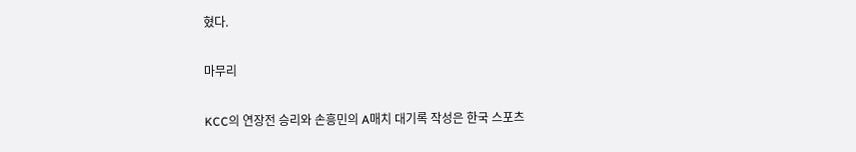혔다.

마무리

KCC의 연장전 승리와 손흥민의 A매치 대기록 작성은 한국 스포츠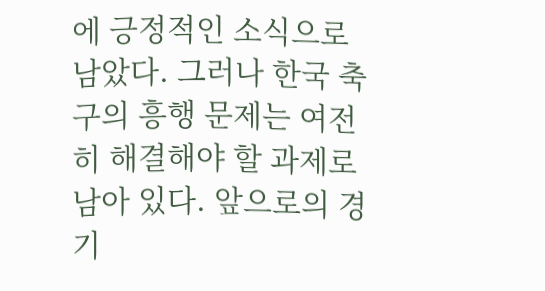에 긍정적인 소식으로 남았다. 그러나 한국 축구의 흥행 문제는 여전히 해결해야 할 과제로 남아 있다. 앞으로의 경기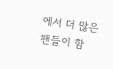에서 더 많은 팬들이 함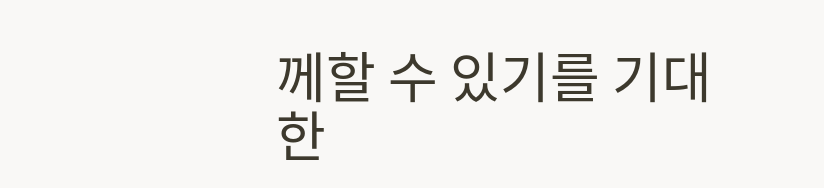께할 수 있기를 기대한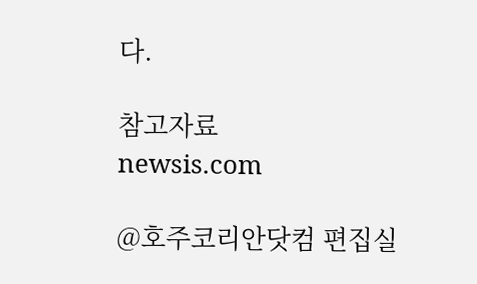다.

참고자료
newsis.com

@호주코리안닷컴 편집실